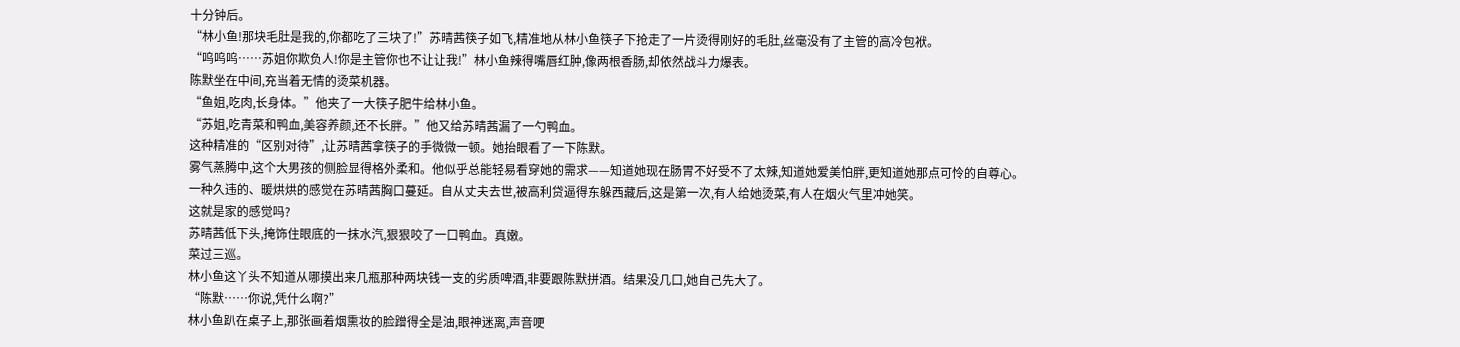十分钟后。
“林小鱼!那块毛肚是我的,你都吃了三块了!”苏晴茜筷子如飞,精准地从林小鱼筷子下抢走了一片烫得刚好的毛肚,丝毫没有了主管的高冷包袱。
“呜呜呜……苏姐你欺负人!你是主管你也不让让我!”林小鱼辣得嘴唇红肿,像两根香肠,却依然战斗力爆表。
陈默坐在中间,充当着无情的烫菜机器。
“鱼姐,吃肉,长身体。”他夹了一大筷子肥牛给林小鱼。
“苏姐,吃青菜和鸭血,美容养颜,还不长胖。”他又给苏晴茜漏了一勺鸭血。
这种精准的“区别对待”,让苏晴茜拿筷子的手微微一顿。她抬眼看了一下陈默。
雾气蒸腾中,这个大男孩的侧脸显得格外柔和。他似乎总能轻易看穿她的需求——知道她现在肠胃不好受不了太辣,知道她爱美怕胖,更知道她那点可怜的自尊心。
一种久违的、暖烘烘的感觉在苏晴茜胸口蔓延。自从丈夫去世,被高利贷逼得东躲西藏后,这是第一次,有人给她烫菜,有人在烟火气里冲她笑。
这就是家的感觉吗?
苏晴茜低下头,掩饰住眼底的一抹水汽,狠狠咬了一口鸭血。真嫩。
菜过三巡。
林小鱼这丫头不知道从哪摸出来几瓶那种两块钱一支的劣质啤酒,非要跟陈默拼酒。结果没几口,她自己先大了。
“陈默……你说,凭什么啊?”
林小鱼趴在桌子上,那张画着烟熏妆的脸蹭得全是油,眼神迷离,声音哽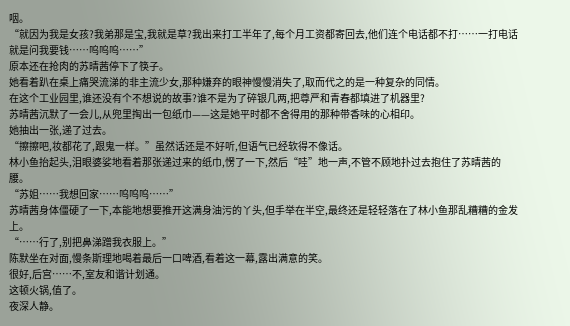咽。
“就因为我是女孩?我弟那是宝,我就是草?我出来打工半年了,每个月工资都寄回去,他们连个电话都不打……一打电话就是问我要钱……呜呜呜……”
原本还在抢肉的苏晴茜停下了筷子。
她看着趴在桌上痛哭流涕的非主流少女,那种嫌弃的眼神慢慢消失了,取而代之的是一种复杂的同情。
在这个工业园里,谁还没有个不想说的故事?谁不是为了碎银几两,把尊严和青春都填进了机器里?
苏晴茜沉默了一会儿,从兜里掏出一包纸巾——这是她平时都不舍得用的那种带香味的心相印。
她抽出一张,递了过去。
“擦擦吧,妆都花了,跟鬼一样。”虽然话还是不好听,但语气已经软得不像话。
林小鱼抬起头,泪眼婆娑地看着那张递过来的纸巾,愣了一下,然后“哇”地一声,不管不顾地扑过去抱住了苏晴茜的腰。
“苏姐……我想回家……呜呜呜……”
苏晴茜身体僵硬了一下,本能地想要推开这满身油污的丫头,但手举在半空,最终还是轻轻落在了林小鱼那乱糟糟的金发上。
“……行了,别把鼻涕蹭我衣服上。”
陈默坐在对面,慢条斯理地喝着最后一口啤酒,看着这一幕,露出满意的笑。
很好,后宫……不,室友和谐计划通。
这顿火锅,值了。
夜深人静。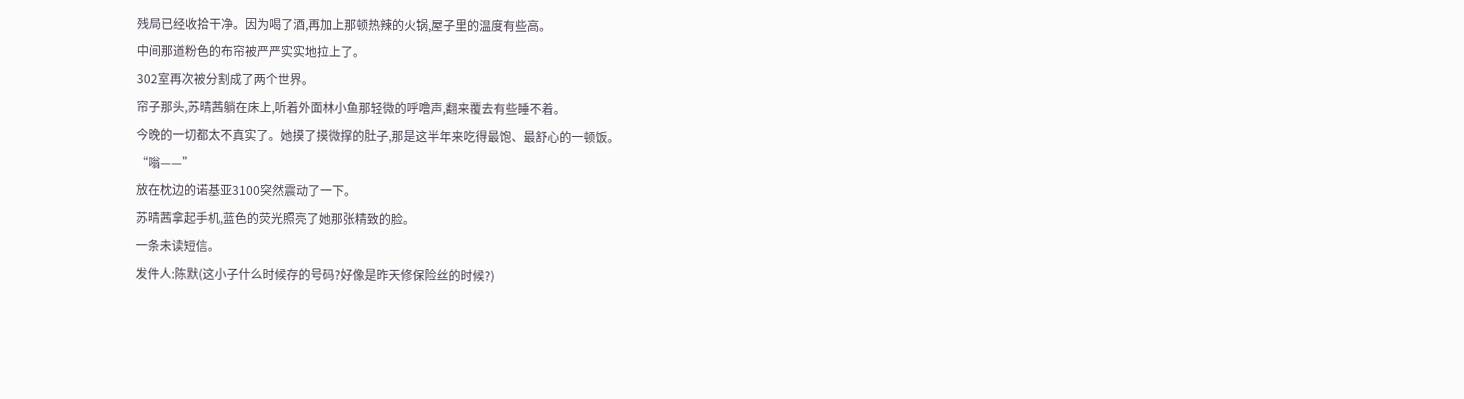残局已经收拾干净。因为喝了酒,再加上那顿热辣的火锅,屋子里的温度有些高。
中间那道粉色的布帘被严严实实地拉上了。
302室再次被分割成了两个世界。
帘子那头,苏晴茜躺在床上,听着外面林小鱼那轻微的呼噜声,翻来覆去有些睡不着。
今晚的一切都太不真实了。她摸了摸微撑的肚子,那是这半年来吃得最饱、最舒心的一顿饭。
“嗡——”
放在枕边的诺基亚3100突然震动了一下。
苏晴茜拿起手机,蓝色的荧光照亮了她那张精致的脸。
一条未读短信。
发件人:陈默(这小子什么时候存的号码?好像是昨天修保险丝的时候?)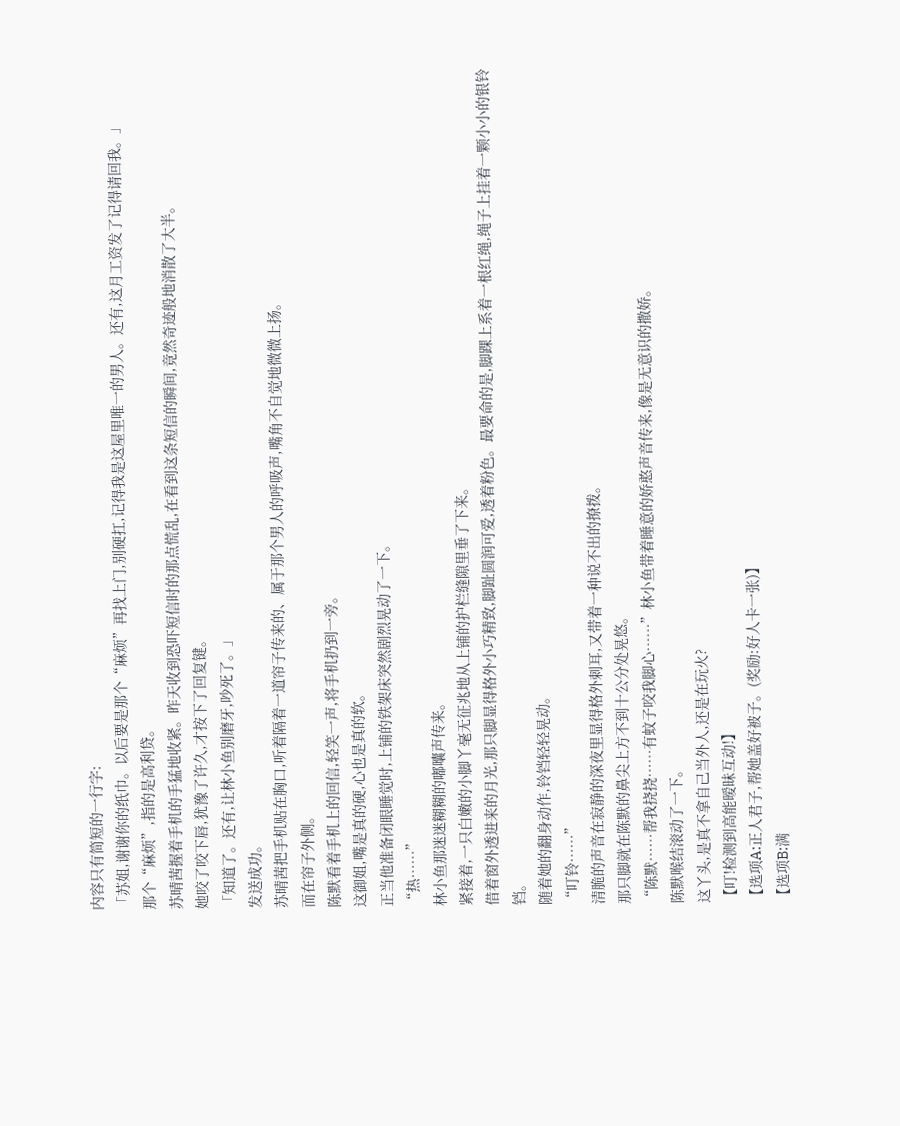内容只有简短的一行字:
「苏姐,谢谢你的纸巾。以后要是那个“麻烦”再找上门,别硬扛,记得我是这屋里唯一的男人。还有,这月工资发了记得请回我。」
那个“麻烦”,指的是高利贷。
苏晴茜握着手机的手猛地收紧。昨天收到恐吓短信时的那点慌乱,在看到这条短信的瞬间,竟然奇迹般地消散了大半。
她咬了咬下唇,犹豫了许久,才按下了回复键。
「知道了。还有,让林小鱼别磨牙,吵死了。」
发送成功。
苏晴茜把手机贴在胸口,听着隔着一道帘子传来的、属于那个男人的呼吸声,嘴角不自觉地微微上扬。
而在帘子外侧。
陈默看着手机上的回信,轻笑一声,将手机扔到一旁。
这御姐,嘴是真的硬,心也是真的软。
正当他准备闭眼睡觉时,上铺的铁架床突然剧烈晃动了一下。
“热……”
林小鱼那迷迷糊糊的嘟囔声传来。
紧接着,一只白嫩的小脚丫毫无征兆地从上铺的护栏缝隙里垂了下来。
借着窗外透进来的月光,那只脚显得格外小巧精致,脚趾圆润可爱,透着粉色。最要命的是,脚踝上系着一根红绳,绳子上挂着一颗小小的银铃铛。
随着她的翻身动作,铃铛轻轻晃动。
“叮铃……”
清脆的声音在寂静的深夜里显得格外刺耳,又带着一种说不出的撩拨。
那只脚就在陈默的鼻尖上方不到十公分处晃悠。
“陈默……帮我挠挠……有蚊子咬我脚心……”林小鱼带着睡意的娇憨声音传来,像是无意识的撒娇。
陈默喉结滚动了一下。
这丫头,是真不拿自己当外人,还是在玩火?
【叮!检测到高能暧昧互动!】
【选项A:正人君子,帮她盖好被子。(奖励:好人卡一张)】
【选项B:满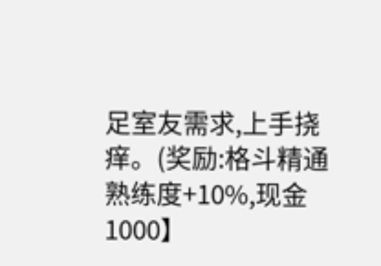足室友需求,上手挠痒。(奖励:格斗精通熟练度+10%,现金1000】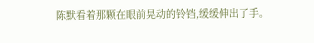陈默看着那颗在眼前晃动的铃铛,缓缓伸出了手。